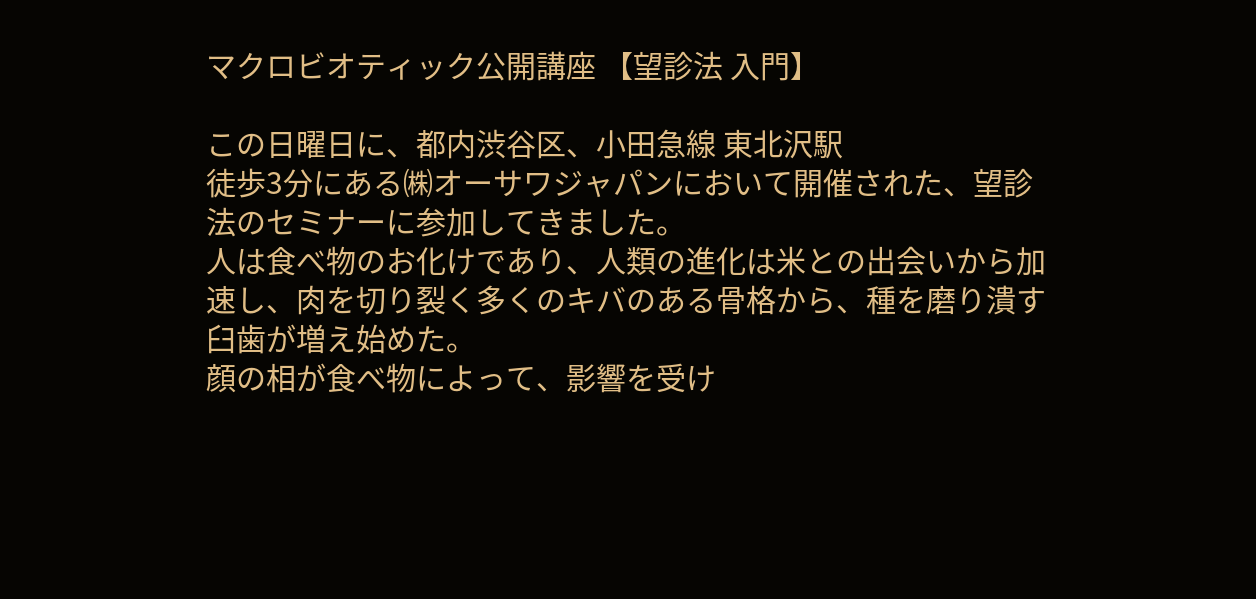マクロビオティック公開講座 【望診法 入門】

この日曜日に、都内渋谷区、小田急線 東北沢駅
徒歩3分にある㈱オーサワジャパンにおいて開催された、望診法のセミナーに参加してきました。
人は食べ物のお化けであり、人類の進化は米との出会いから加速し、肉を切り裂く多くのキバのある骨格から、種を磨り潰す臼歯が増え始めた。
顔の相が食べ物によって、影響を受け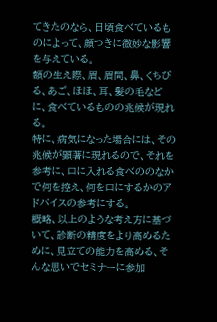てきたのなら、日頃食べているものによって、顔つきに微妙な影響を与えている。
額の生え際、眉、眉間、鼻、くちびる、あご、ほほ、耳、髪の毛などに、食べているものの兆候が現れる。
特に、病気になった場合には、その兆候が顕著に現れるので、それを参考に、口に入れる食べののなかで何を控え、何を口にするかのアドバイスの参考にする。
概略、以上のような考え方に基づいて、診断の精度をより高めるために、見立ての能力を高める、そんな思いでセミナーに参加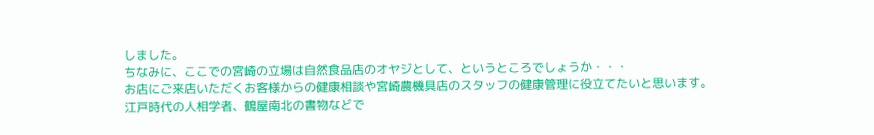しました。
ちなみに、ここでの宮崎の立場は自然食品店のオヤジとして、というところでしょうか・・・
お店にご来店いただくお客様からの健康相談や宮崎農機具店のスタッフの健康管理に役立てたいと思います。
江戸時代の人相学者、鶴屋南北の書物などで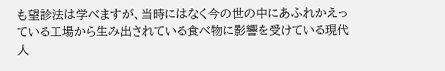も望診法は学べますが、当時にはなく今の世の中にあふれかえっている工場から生み出されている食べ物に影響を受けている現代人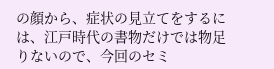の顔から、症状の見立てをするには、江戸時代の書物だけでは物足りないので、今回のセミ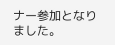ナー参加となりました。